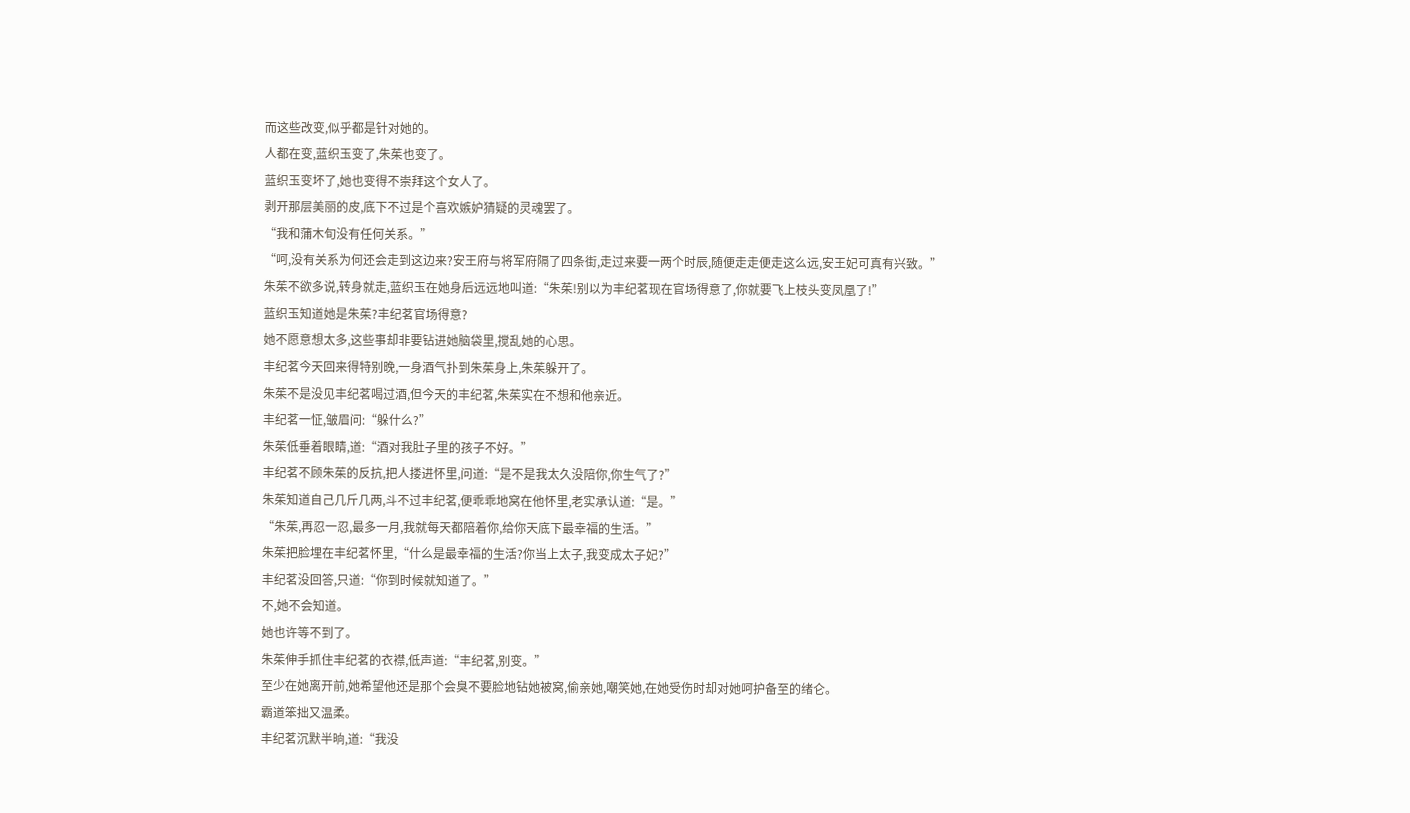而这些改变,似乎都是针对她的。
人都在变,蓝织玉变了,朱茱也变了。
蓝织玉变坏了,她也变得不崇拜这个女人了。
剥开那层美丽的皮,底下不过是个喜欢嫉妒猜疑的灵魂罢了。
“我和蒲木旬没有任何关系。”
“呵,没有关系为何还会走到这边来?安王府与将军府隔了四条街,走过来要一两个时辰,随便走走便走这么远,安王妃可真有兴致。”
朱茱不欲多说,转身就走,蓝织玉在她身后远远地叫道:“朱茱!别以为丰纪茗现在官场得意了,你就要飞上枝头变凤凰了!”
蓝织玉知道她是朱茱?丰纪茗官场得意?
她不愿意想太多,这些事却非要钻进她脑袋里,搅乱她的心思。
丰纪茗今天回来得特别晚,一身酒气扑到朱茱身上,朱茱躲开了。
朱茱不是没见丰纪茗喝过酒,但今天的丰纪茗,朱茱实在不想和他亲近。
丰纪茗一怔,皱眉问:“躲什么?”
朱茱低垂着眼睛,道:“酒对我肚子里的孩子不好。”
丰纪茗不顾朱茱的反抗,把人搂进怀里,问道:“是不是我太久没陪你,你生气了?”
朱茱知道自己几斤几两,斗不过丰纪茗,便乖乖地窝在他怀里,老实承认道:“是。”
“朱茱,再忍一忍,最多一月,我就每天都陪着你,给你天底下最幸福的生活。”
朱茱把脸埋在丰纪茗怀里,“什么是最幸福的生活?你当上太子,我变成太子妃?”
丰纪茗没回答,只道:“你到时候就知道了。”
不,她不会知道。
她也许等不到了。
朱茱伸手抓住丰纪茗的衣襟,低声道:“丰纪茗,别变。”
至少在她离开前,她希望他还是那个会臭不要脸地钻她被窝,偷亲她,嘲笑她,在她受伤时却对她呵护备至的绪仑。
霸道笨拙又温柔。
丰纪茗沉默半晌,道:“我没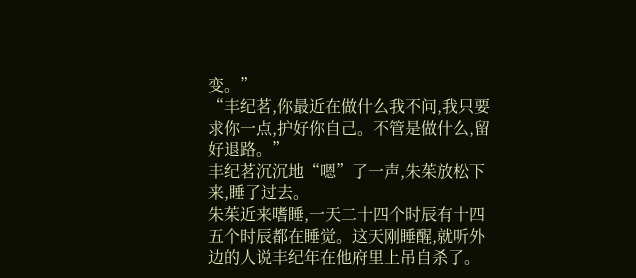变。”
“丰纪茗,你最近在做什么我不问,我只要求你一点,护好你自己。不管是做什么,留好退路。”
丰纪茗沉沉地“嗯”了一声,朱茱放松下来,睡了过去。
朱茱近来嗜睡,一天二十四个时辰有十四五个时辰都在睡觉。这天刚睡醒,就听外边的人说丰纪年在他府里上吊自杀了。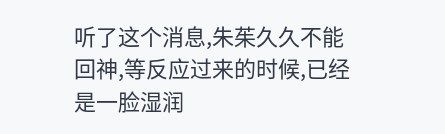听了这个消息,朱茱久久不能回神,等反应过来的时候,已经是一脸湿润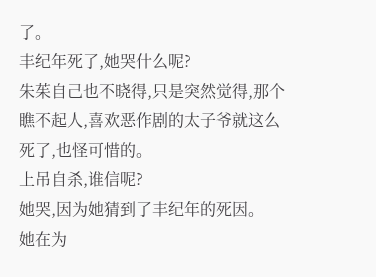了。
丰纪年死了,她哭什么呢?
朱茱自己也不晓得,只是突然觉得,那个瞧不起人,喜欢恶作剧的太子爷就这么死了,也怪可惜的。
上吊自杀,谁信呢?
她哭,因为她猜到了丰纪年的死因。
她在为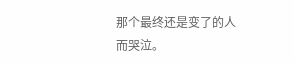那个最终还是变了的人而哭泣。